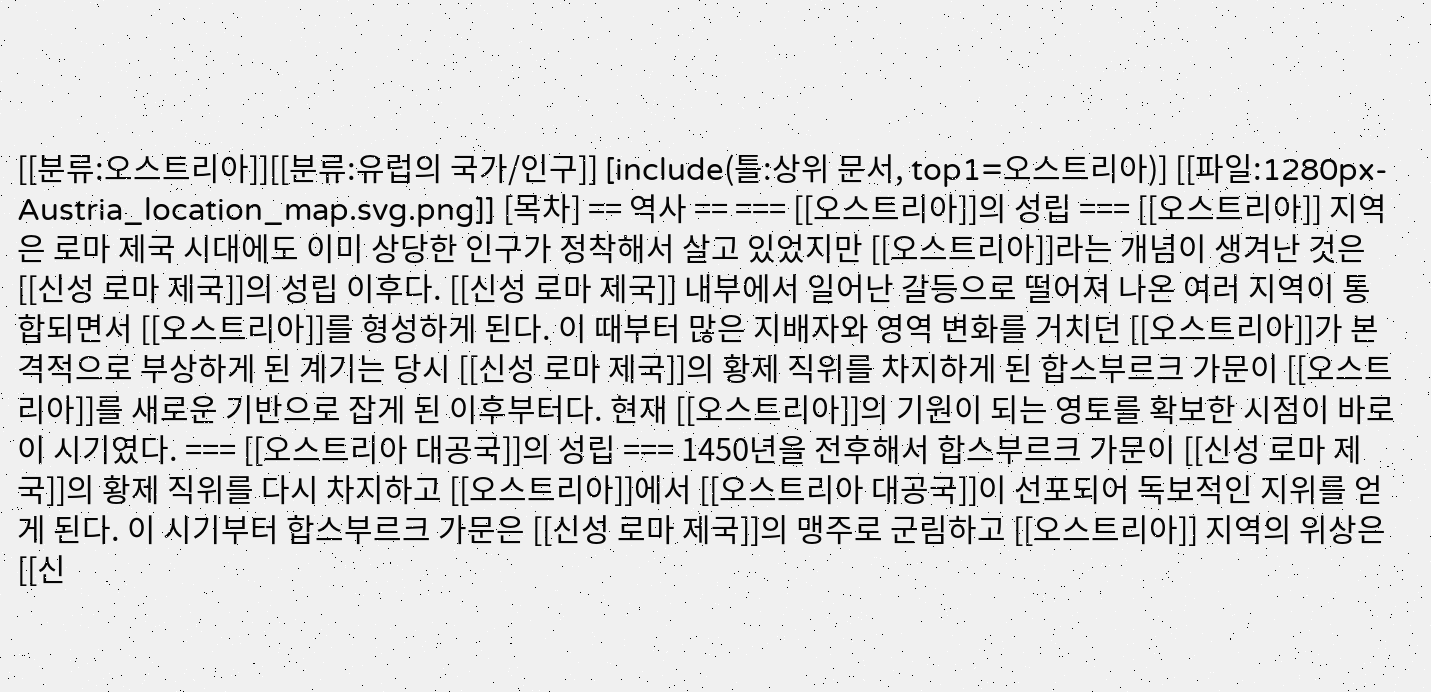[[분류:오스트리아]][[분류:유럽의 국가/인구]] [include(틀:상위 문서, top1=오스트리아)] [[파일:1280px-Austria_location_map.svg.png]] [목차] == 역사 == === [[오스트리아]]의 성립 === [[오스트리아]] 지역은 로마 제국 시대에도 이미 상당한 인구가 정착해서 살고 있었지만 [[오스트리아]]라는 개념이 생겨난 것은 [[신성 로마 제국]]의 성립 이후다. [[신성 로마 제국]] 내부에서 일어난 갈등으로 떨어져 나온 여러 지역이 통합되면서 [[오스트리아]]를 형성하게 된다. 이 때부터 많은 지배자와 영역 변화를 거치던 [[오스트리아]]가 본격적으로 부상하게 된 계기는 당시 [[신성 로마 제국]]의 황제 직위를 차지하게 된 합스부르크 가문이 [[오스트리아]]를 새로운 기반으로 잡게 된 이후부터다. 현재 [[오스트리아]]의 기원이 되는 영토를 확보한 시점이 바로 이 시기였다. === [[오스트리아 대공국]]의 성립 === 1450년을 전후해서 합스부르크 가문이 [[신성 로마 제국]]의 황제 직위를 다시 차지하고 [[오스트리아]]에서 [[오스트리아 대공국]]이 선포되어 독보적인 지위를 얻게 된다. 이 시기부터 합스부르크 가문은 [[신성 로마 제국]]의 맹주로 군림하고 [[오스트리아]] 지역의 위상은 [[신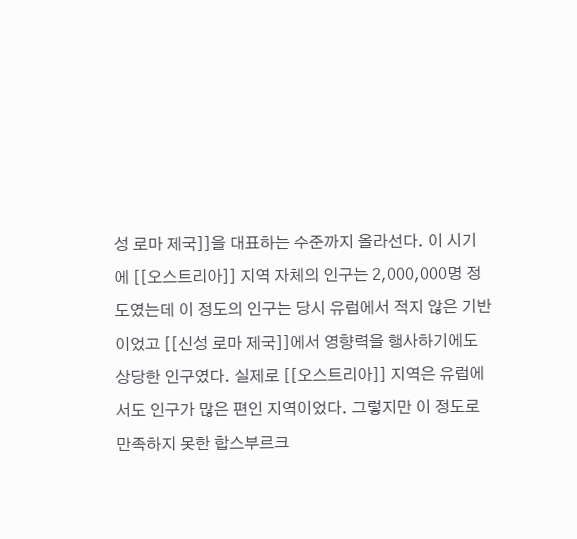성 로마 제국]]을 대표하는 수준까지 올라선다. 이 시기에 [[오스트리아]] 지역 자체의 인구는 2,000,000명 정도였는데 이 정도의 인구는 당시 유럽에서 적지 않은 기반이었고 [[신성 로마 제국]]에서 영향력을 행사하기에도 상당한 인구였다. 실제로 [[오스트리아]] 지역은 유럽에서도 인구가 많은 편인 지역이었다. 그렇지만 이 정도로 만족하지 못한 합스부르크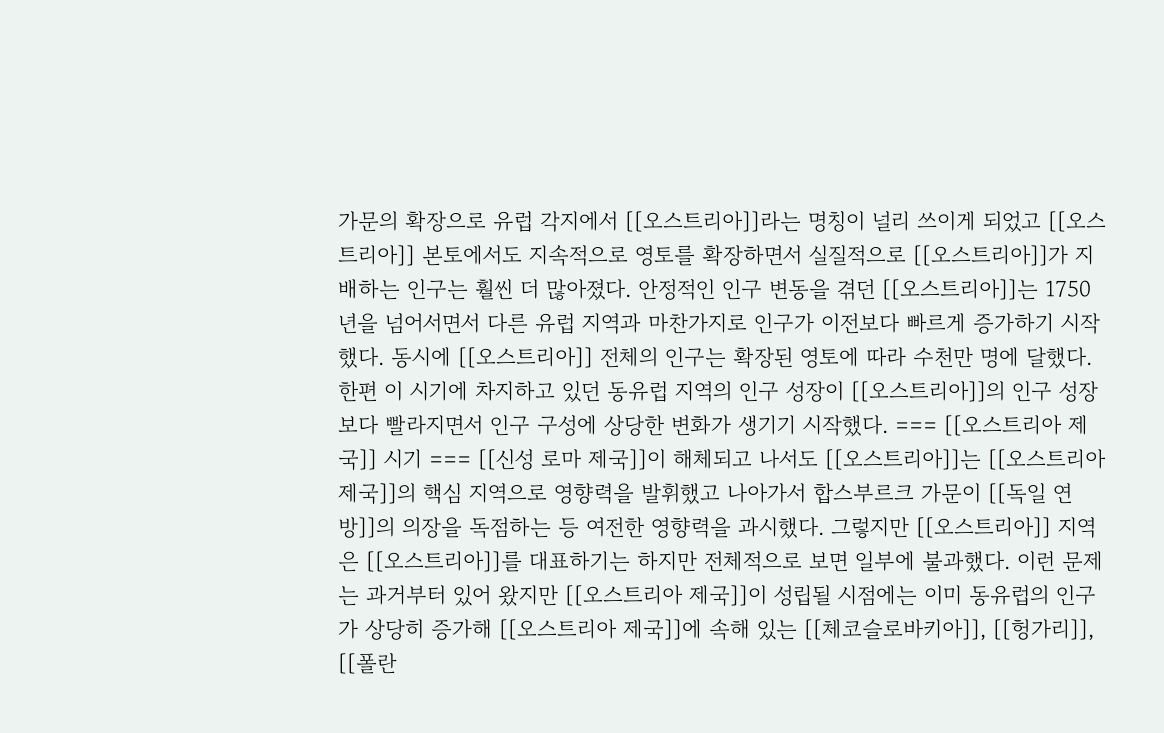가문의 확장으로 유럽 각지에서 [[오스트리아]]라는 명칭이 널리 쓰이게 되었고 [[오스트리아]] 본토에서도 지속적으로 영토를 확장하면서 실질적으로 [[오스트리아]]가 지배하는 인구는 훨씬 더 많아졌다. 안정적인 인구 변동을 겪던 [[오스트리아]]는 1750년을 넘어서면서 다른 유럽 지역과 마찬가지로 인구가 이전보다 빠르게 증가하기 시작했다. 동시에 [[오스트리아]] 전체의 인구는 확장된 영토에 따라 수천만 명에 달했다. 한편 이 시기에 차지하고 있던 동유럽 지역의 인구 성장이 [[오스트리아]]의 인구 성장보다 빨라지면서 인구 구성에 상당한 변화가 생기기 시작했다. === [[오스트리아 제국]] 시기 === [[신성 로마 제국]]이 해체되고 나서도 [[오스트리아]]는 [[오스트리아 제국]]의 핵심 지역으로 영향력을 발휘했고 나아가서 합스부르크 가문이 [[독일 연방]]의 의장을 독점하는 등 여전한 영향력을 과시했다. 그렇지만 [[오스트리아]] 지역은 [[오스트리아]]를 대표하기는 하지만 전체적으로 보면 일부에 불과했다. 이런 문제는 과거부터 있어 왔지만 [[오스트리아 제국]]이 성립될 시점에는 이미 동유럽의 인구가 상당히 증가해 [[오스트리아 제국]]에 속해 있는 [[체코슬로바키아]], [[헝가리]], [[폴란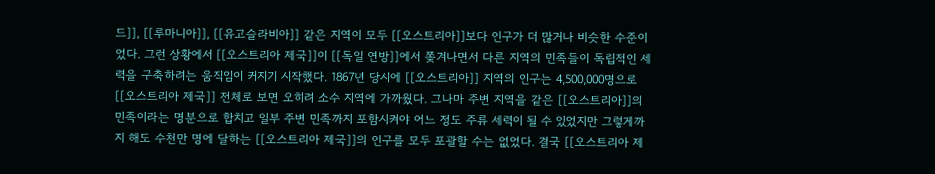드]], [[루마니아]], [[유고슬라비아]] 같은 지역이 모두 [[오스트리아]]보다 인구가 더 많거나 비슷한 수준이었다. 그런 상황에서 [[오스트리아 제국]]이 [[독일 연방]]에서 쫒겨나면서 다른 지역의 민족들이 독립적인 세력을 구축하려는 움직임이 커지기 시작했다. 1867년 당시에 [[오스트리아]] 지역의 인구는 4,500,000명으로 [[오스트리아 제국]] 전체로 보면 오히려 소수 지역에 가까웠다. 그나마 주변 지역을 같은 [[오스트리아]]의 민족이라는 명분으로 합치고 일부 주변 민족까지 포함시켜야 어느 정도 주류 세력이 될 수 있었지만 그렇게까지 해도 수천만 명에 달하는 [[오스트리아 제국]]의 인구를 모두 포괄할 수는 없었다. 결국 [[오스트리아 제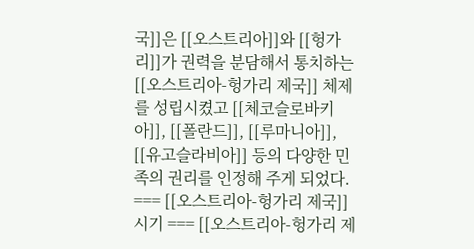국]]은 [[오스트리아]]와 [[헝가리]]가 권력을 분담해서 통치하는 [[오스트리아-헝가리 제국]] 체제를 성립시켰고 [[체코슬로바키아]], [[폴란드]], [[루마니아]], [[유고슬라비아]] 등의 다양한 민족의 권리를 인정해 주게 되었다. === [[오스트리아-헝가리 제국]] 시기 === [[오스트리아-헝가리 제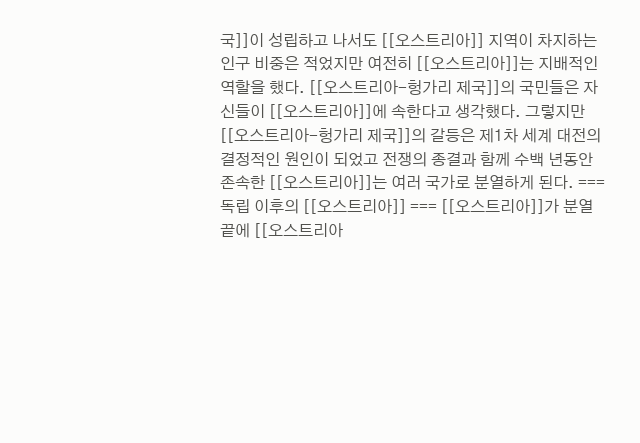국]]이 성립하고 나서도 [[오스트리아]] 지역이 차지하는 인구 비중은 적었지만 여전히 [[오스트리아]]는 지배적인 역할을 했다. [[오스트리아-헝가리 제국]]의 국민들은 자신들이 [[오스트리아]]에 속한다고 생각했다. 그렇지만 [[오스트리아-헝가리 제국]]의 갈등은 제1차 세계 대전의 결정적인 원인이 되었고 전쟁의 종결과 함께 수백 년동안 존속한 [[오스트리아]]는 여러 국가로 분열하게 된다. === 독립 이후의 [[오스트리아]] === [[오스트리아]]가 분열 끝에 [[오스트리아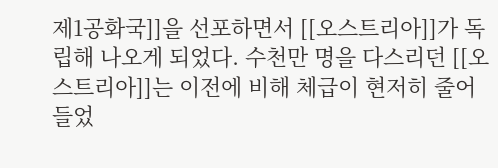제1공화국]]을 선포하면서 [[오스트리아]]가 독립해 나오게 되었다. 수천만 명을 다스리던 [[오스트리아]]는 이전에 비해 체급이 현저히 줄어들었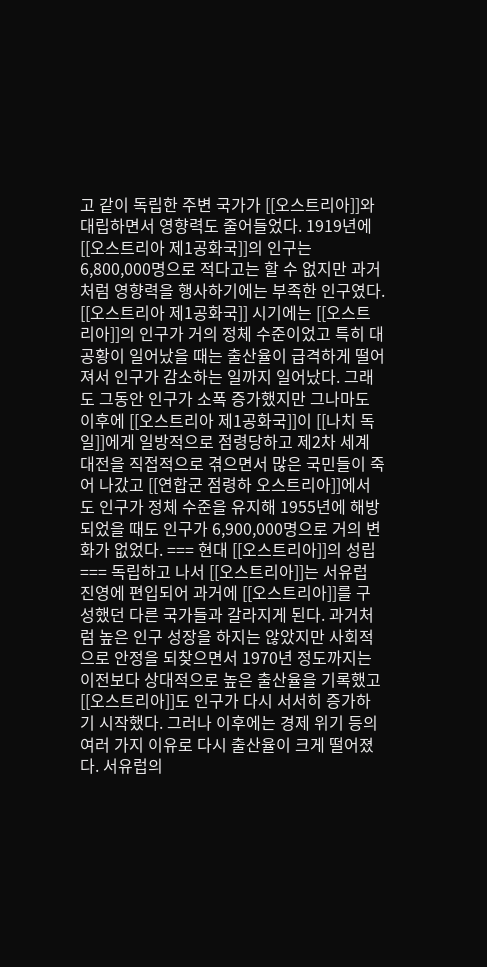고 같이 독립한 주변 국가가 [[오스트리아]]와 대립하면서 영향력도 줄어들었다. 1919년에 [[오스트리아 제1공화국]]의 인구는 6,800,000명으로 적다고는 할 수 없지만 과거처럼 영향력을 행사하기에는 부족한 인구였다. [[오스트리아 제1공화국]] 시기에는 [[오스트리아]]의 인구가 거의 정체 수준이었고 특히 대공황이 일어났을 때는 출산율이 급격하게 떨어져서 인구가 감소하는 일까지 일어났다. 그래도 그동안 인구가 소폭 증가했지만 그나마도 이후에 [[오스트리아 제1공화국]]이 [[나치 독일]]에게 일방적으로 점령당하고 제2차 세계 대전을 직접적으로 겪으면서 많은 국민들이 죽어 나갔고 [[연합군 점령하 오스트리아]]에서도 인구가 정체 수준을 유지해 1955년에 해방되었을 때도 인구가 6,900,000명으로 거의 변화가 없었다. === 현대 [[오스트리아]]의 성립 === 독립하고 나서 [[오스트리아]]는 서유럽 진영에 편입되어 과거에 [[오스트리아]]를 구성했던 다른 국가들과 갈라지게 된다. 과거처럼 높은 인구 성장을 하지는 않았지만 사회적으로 안정을 되찾으면서 1970년 정도까지는 이전보다 상대적으로 높은 출산율을 기록했고 [[오스트리아]]도 인구가 다시 서서히 증가하기 시작했다. 그러나 이후에는 경제 위기 등의 여러 가지 이유로 다시 출산율이 크게 떨어졌다. 서유럽의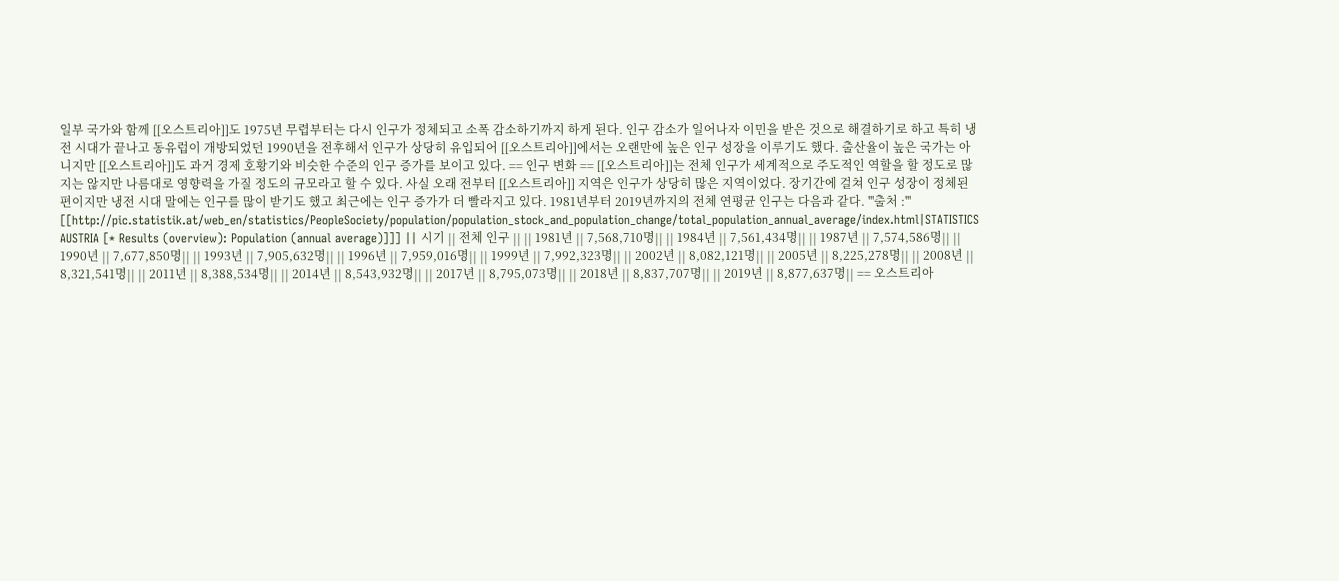일부 국가와 함께 [[오스트리아]]도 1975년 무렵부터는 다시 인구가 정체되고 소폭 감소하기까지 하게 된다. 인구 감소가 일어나자 이민을 받은 것으로 해결하기로 하고 특히 냉전 시대가 끝나고 동유럽이 개방되었던 1990년을 전후해서 인구가 상당히 유입되어 [[오스트리아]]에서는 오랜만에 높은 인구 성장을 이루기도 했다. 출산율이 높은 국가는 아니지만 [[오스트리아]]도 과거 경제 호황기와 비슷한 수준의 인구 증가를 보이고 있다. == 인구 변화 == [[오스트리아]]는 전체 인구가 세계적으로 주도적인 역할을 할 정도로 많지는 않지만 나름대로 영향력을 가질 정도의 규모라고 할 수 있다. 사실 오래 전부터 [[오스트리아]] 지역은 인구가 상당히 많은 지역이었다. 장기간에 걸쳐 인구 성장이 정체된 편이지만 냉전 시대 말에는 인구를 많이 받기도 했고 최근에는 인구 증가가 더 빨라지고 있다. 1981년부터 2019년까지의 전체 연평균 인구는 다음과 같다. '''출처 :''' [[http://pic.statistik.at/web_en/statistics/PeopleSociety/population/population_stock_and_population_change/total_population_annual_average/index.html|STATISTICS AUSTRIA [* Results (overview): Population (annual average)]]] || 시기 || 전체 인구 || || 1981년 || 7,568,710명|| || 1984년 || 7,561,434명|| || 1987년 || 7,574,586명|| || 1990년 || 7,677,850명|| || 1993년 || 7,905,632명|| || 1996년 || 7,959,016명|| || 1999년 || 7,992,323명|| || 2002년 || 8,082,121명|| || 2005년 || 8,225,278명|| || 2008년 || 8,321,541명|| || 2011년 || 8,388,534명|| || 2014년 || 8,543,932명|| || 2017년 || 8,795,073명|| || 2018년 || 8,837,707명|| || 2019년 || 8,877,637명|| == 오스트리아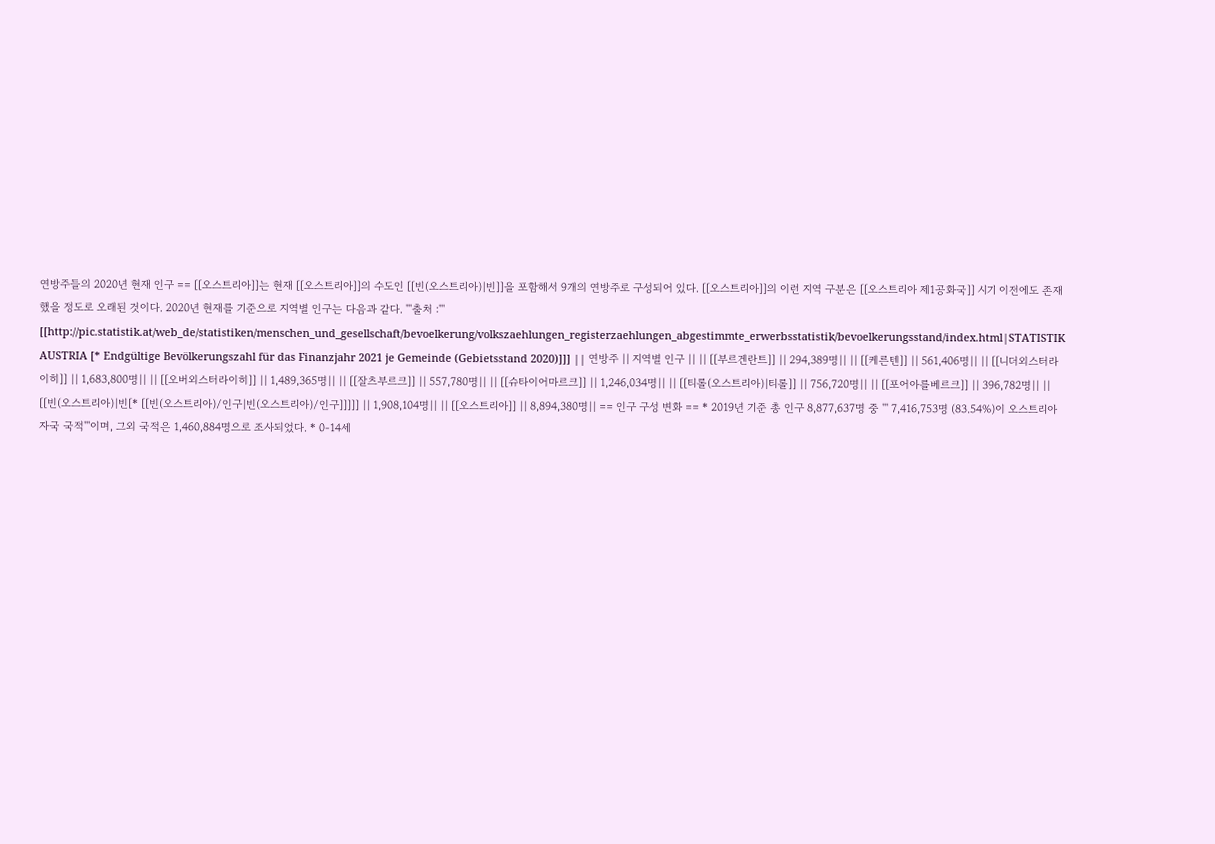연방주들의 2020년 현재 인구 == [[오스트리아]]는 현재 [[오스트리아]]의 수도인 [[빈(오스트리아)|빈]]을 포함해서 9개의 연방주로 구성되어 있다. [[오스트리아]]의 이런 지역 구분은 [[오스트리아 제1공화국]] 시기 이전에도 존재했을 정도로 오래된 것이다. 2020년 현재를 기준으로 지역별 인구는 다음과 같다. '''출처 :''' [[http://pic.statistik.at/web_de/statistiken/menschen_und_gesellschaft/bevoelkerung/volkszaehlungen_registerzaehlungen_abgestimmte_erwerbsstatistik/bevoelkerungsstand/index.html|STATISTIK AUSTRIA [* Endgültige Bevölkerungszahl für das Finanzjahr 2021 je Gemeinde (Gebietsstand 2020)]]] || 연방주 || 지역별 인구 || || [[부르겐란트]] || 294,389명|| || [[케른텐]] || 561,406명|| || [[니더외스터라이히]] || 1,683,800명|| || [[오버외스터라이히]] || 1,489,365명|| || [[잘츠부르크]] || 557,780명|| || [[슈타이어마르크]] || 1,246,034명|| || [[티롤(오스트리아)|티롤]] || 756,720명|| || [[포어아를베르크]] || 396,782명|| || [[빈(오스트리아)|빈[* [[빈(오스트리아)/인구|빈(오스트리아)/인구]]]]] || 1,908,104명|| || [[오스트리아]] || 8,894,380명|| == 인구 구성 변화 == * 2019년 기준 총 인구 8,877,637명 중 ''' 7,416,753명 (83.54%)이 오스트리아 자국 국적'''이며, 그외 국적은 1,460,884명으로 조사되었다. * 0-14세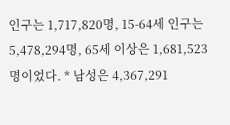인구는 1,717,820명, 15-64세 인구는 5,478,294명, 65세 이상은 1,681,523명이었다. * 남성은 4,367,291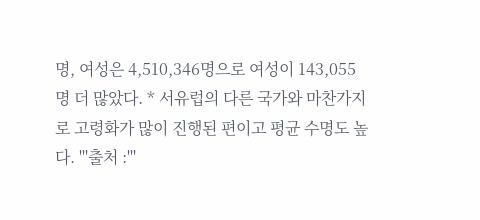명, 여성은 4,510,346명으로 여성이 143,055명 더 많았다. * 서유럽의 다른 국가와 마찬가지로 고령화가 많이 진행된 편이고 평균 수명도 높다. '''출처 :'''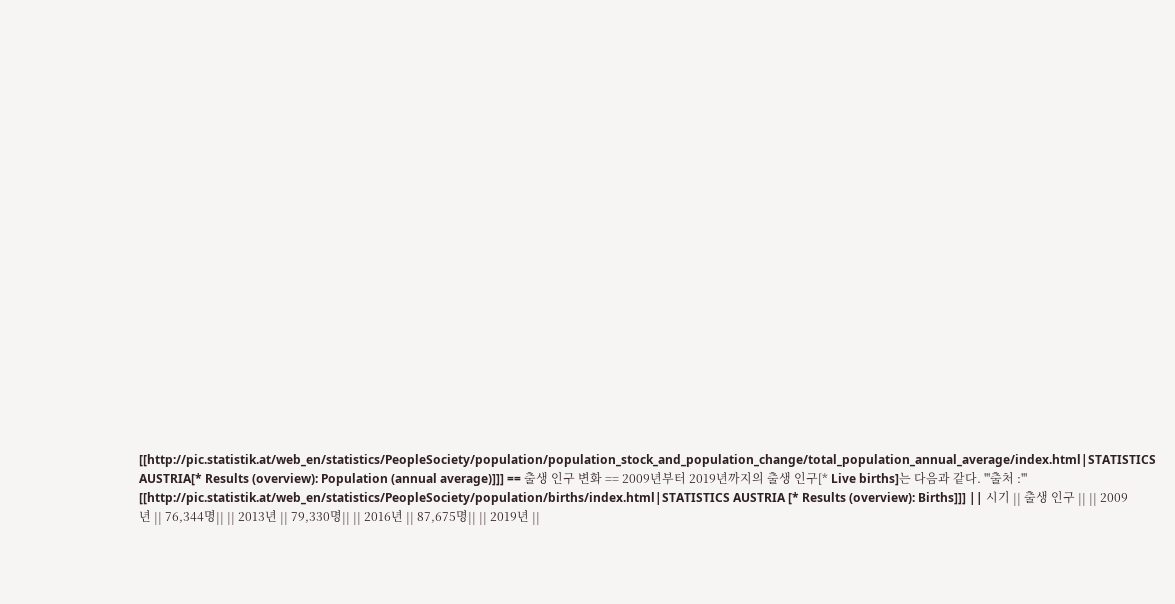[[http://pic.statistik.at/web_en/statistics/PeopleSociety/population/population_stock_and_population_change/total_population_annual_average/index.html|STATISTICS AUSTRIA[* Results (overview): Population (annual average)]]] == 출생 인구 변화 == 2009년부터 2019년까지의 출생 인구[* Live births]는 다음과 같다. '''출처 :''' [[http://pic.statistik.at/web_en/statistics/PeopleSociety/population/births/index.html|STATISTICS AUSTRIA [* Results (overview): Births]]] || 시기 || 출생 인구 || || 2009년 || 76,344명|| || 2013년 || 79,330명|| || 2016년 || 87,675명|| || 2019년 ||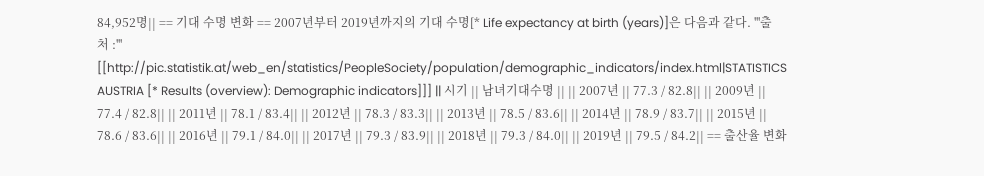84,952명|| == 기대 수명 변화 == 2007년부터 2019년까지의 기대 수명[* Life expectancy at birth (years)]은 다음과 같다. '''출처 :''' [[http://pic.statistik.at/web_en/statistics/PeopleSociety/population/demographic_indicators/index.html|STATISTICS AUSTRIA [* Results (overview): Demographic indicators]]] || 시기 || 남녀기대수명 || || 2007년 || 77.3 / 82.8|| || 2009년 || 77.4 / 82.8|| || 2011년 || 78.1 / 83.4|| || 2012년 || 78.3 / 83.3|| || 2013년 || 78.5 / 83.6|| || 2014년 || 78.9 / 83.7|| || 2015년 || 78.6 / 83.6|| || 2016년 || 79.1 / 84.0|| || 2017년 || 79.3 / 83.9|| || 2018년 || 79.3 / 84.0|| || 2019년 || 79.5 / 84.2|| == 출산율 변화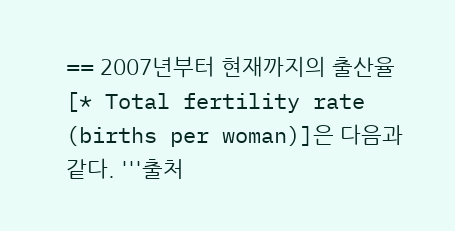== 2007년부터 현재까지의 출산율[* Total fertility rate (births per woman)]은 다음과 같다. '''출처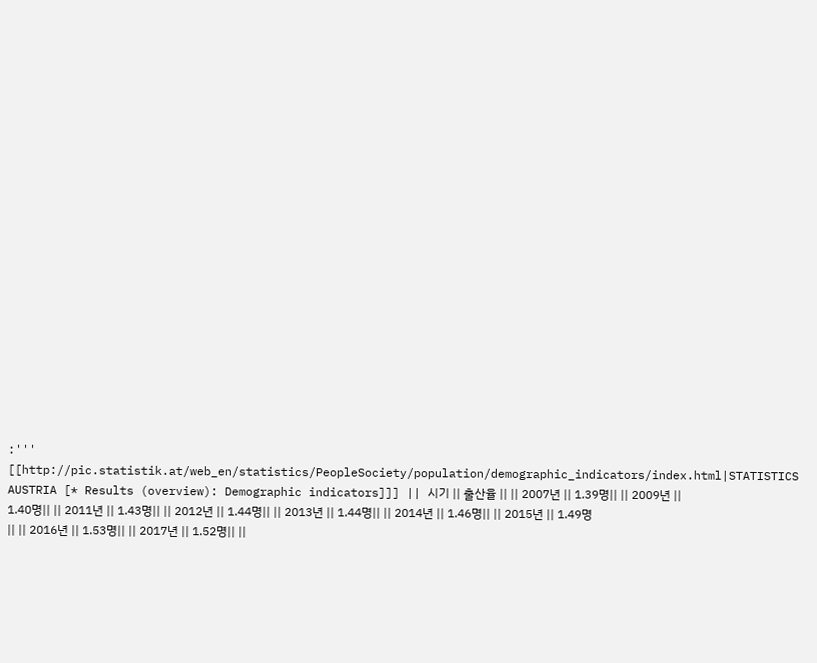:''' [[http://pic.statistik.at/web_en/statistics/PeopleSociety/population/demographic_indicators/index.html|STATISTICS AUSTRIA [* Results (overview): Demographic indicators]]] || 시기 || 출산율 || || 2007년 || 1.39명|| || 2009년 || 1.40명|| || 2011년 || 1.43명|| || 2012년 || 1.44명|| || 2013년 || 1.44명|| || 2014년 || 1.46명|| || 2015년 || 1.49명|| || 2016년 || 1.53명|| || 2017년 || 1.52명|| ||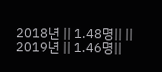2018년 || 1.48명|| || 2019년 || 1.46명||